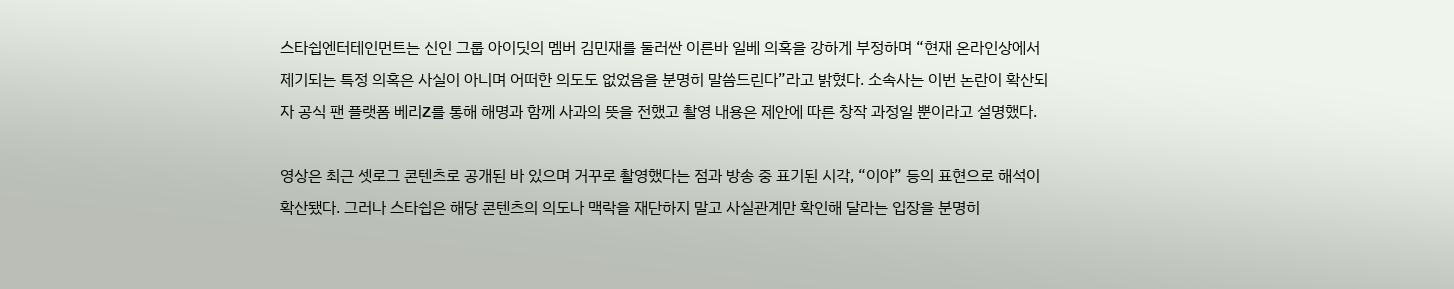스타쉽엔터테인먼트는 신인 그룹 아이딧의 멤버 김민재를 둘러싼 이른바 일베 의혹을 강하게 부정하며 “현재 온라인상에서 제기되는 특정 의혹은 사실이 아니며 어떠한 의도도 없었음을 분명히 말씀드린다”라고 밝혔다. 소속사는 이번 논란이 확산되자 공식 팬 플랫폼 베리Z를 통해 해명과 함께 사과의 뜻을 전했고 촬영 내용은 제안에 따른 창작 과정일 뿐이라고 설명했다.

영상은 최근 셋로그 콘텐츠로 공개된 바 있으며 거꾸로 촬영했다는 점과 방송 중 표기된 시각, “이야” 등의 표현으로 해석이 확산됐다. 그러나 스타쉽은 해당 콘텐츠의 의도나 맥락을 재단하지 말고 사실관계만 확인해 달라는 입장을 분명히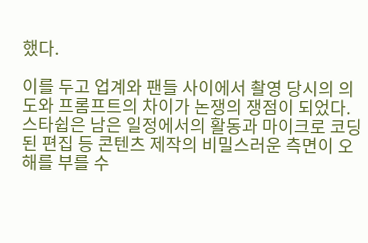했다.

이를 두고 업계와 팬들 사이에서 촬영 당시의 의도와 프롬프트의 차이가 논쟁의 쟁점이 되었다.스타쉽은 남은 일정에서의 활동과 마이크로 코딩된 편집 등 콘텐츠 제작의 비밀스러운 측면이 오해를 부를 수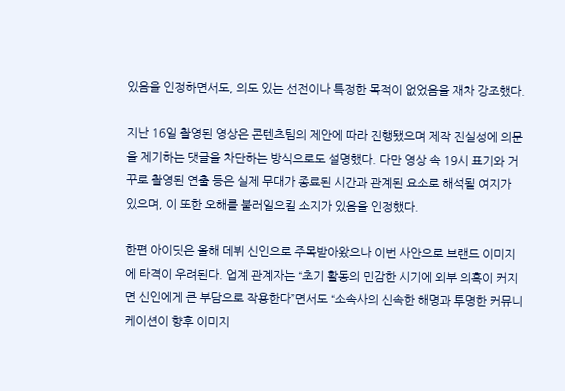있음을 인정하면서도, 의도 있는 선전이나 특정한 목적이 없었음을 재차 강조했다.

지난 16일 촬영된 영상은 콘텐츠팀의 제안에 따라 진행됐으며 제작 진실성에 의문을 제기하는 댓글을 차단하는 방식으로도 설명했다. 다만 영상 속 19시 표기와 거꾸로 촬영된 연출 등은 실제 무대가 종료된 시간과 관계된 요소로 해석될 여지가 있으며, 이 또한 오해를 불러일으킬 소지가 있음을 인정했다.

한편 아이딧은 올해 데뷔 신인으로 주목받아왔으나 이번 사안으로 브랜드 이미지에 타격이 우려된다. 업계 관계자는 “초기 활동의 민감한 시기에 외부 의혹이 커지면 신인에게 큰 부담으로 작용한다”면서도 “소속사의 신속한 해명과 투명한 커뮤니케이션이 향후 이미지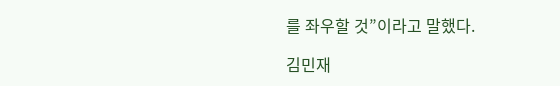를 좌우할 것”이라고 말했다.

김민재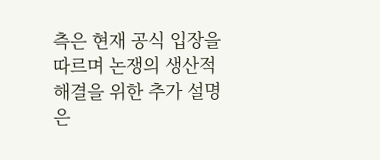측은 현재 공식 입장을 따르며 논쟁의 생산적 해결을 위한 추가 설명은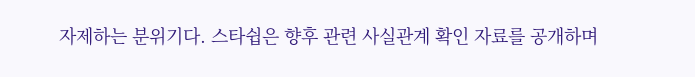자제하는 분위기다. 스타쉽은 향후 관련 사실관계 확인 자료를 공개하며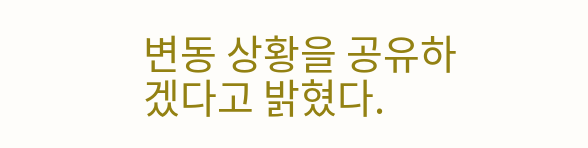변동 상황을 공유하겠다고 밝혔다.